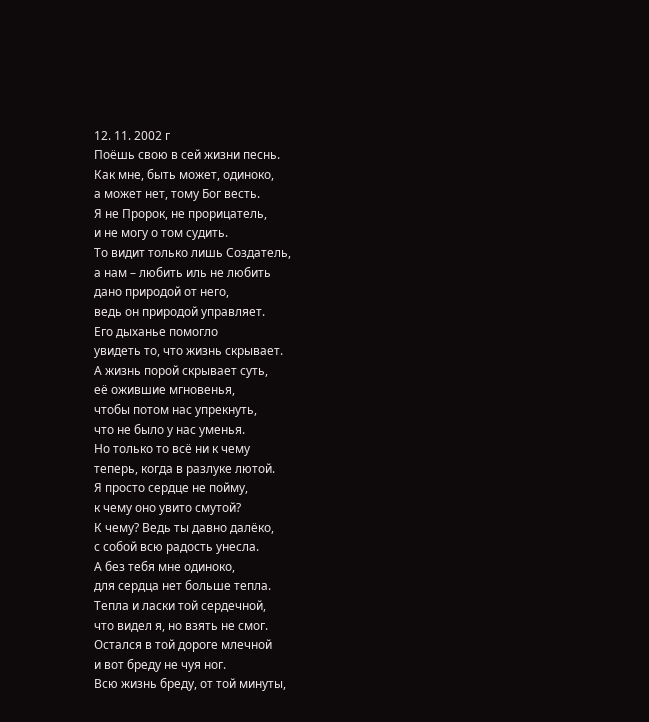12. 11. 2002 г
Поёшь свою в сей жизни песнь.
Как мне, быть может, одиноко,
а может нет, тому Бог весть.
Я не Пророк, не прорицатель,
и не могу о том судить.
То видит только лишь Создатель,
а нам – любить иль не любить
дано природой от него,
ведь он природой управляет.
Его дыханье помогло
увидеть то, что жизнь скрывает.
А жизнь порой скрывает суть,
её ожившие мгновенья,
чтобы потом нас упрекнуть,
что не было у нас уменья.
Но только то всё ни к чему
теперь, когда в разлуке лютой.
Я просто сердце не пойму,
к чему оно увито смутой?
К чему? Ведь ты давно далёко,
с собой всю радость унесла.
А без тебя мне одиноко,
для сердца нет больше тепла.
Тепла и ласки той сердечной,
что видел я, но взять не смог.
Остался в той дороге млечной
и вот бреду не чуя ног.
Всю жизнь бреду, от той минуты,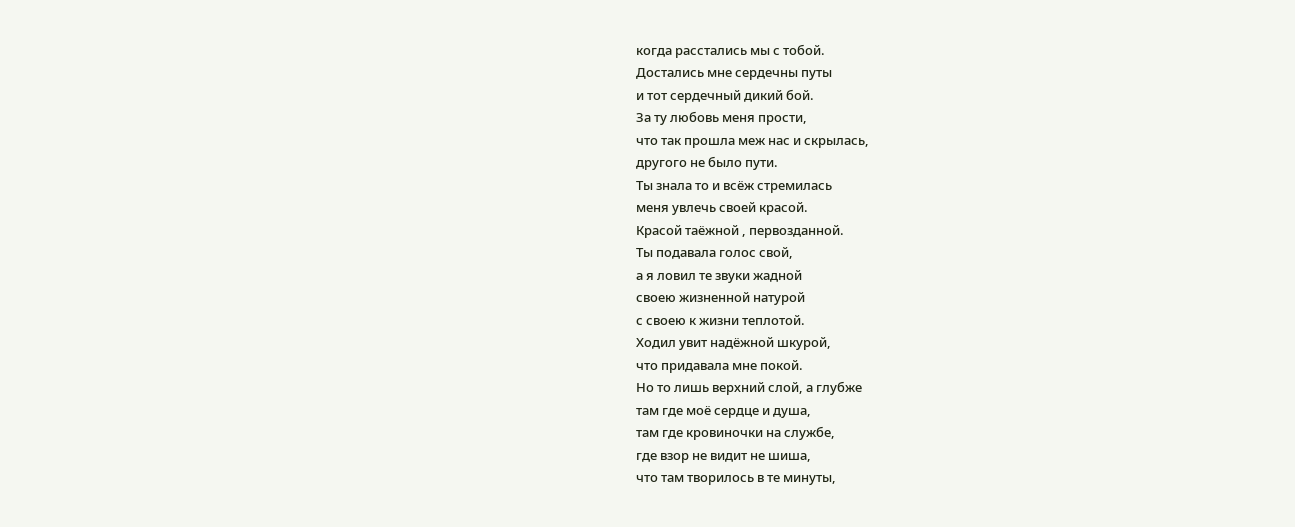когда расстались мы с тобой.
Достались мне сердечны путы
и тот сердечный дикий бой.
За ту любовь меня прости,
что так прошла меж нас и скрылась,
другого не было пути.
Ты знала то и всёж стремилась
меня увлечь своей красой.
Красой таёжной , первозданной.
Ты подавала голос свой,
а я ловил те звуки жадной
своею жизненной натурой
с своею к жизни теплотой.
Ходил увит надёжной шкурой,
что придавала мне покой.
Но то лишь верхний слой, а глубже
там где моё сердце и душа,
там где кровиночки на службе,
где взор не видит не шиша,
что там творилось в те минуты,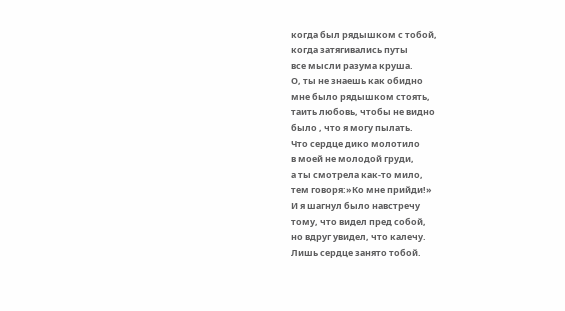когда был рядышком с тобой,
когда затягивались путы
все мысли разума круша.
О, ты не знаешь как обидно
мне было рядышком стоять,
таить любовь, чтобы не видно
было , что я могу пылать.
Что сердце дико молотило
в моей не молодой груди,
а ты смотрела как-то мило,
тем говоря:»Ко мне прийди!»
И я шагнул было навстречу
тому, что видел пред собой,
но вдруг увидел, что калечу.
Лишь сердце занято тобой.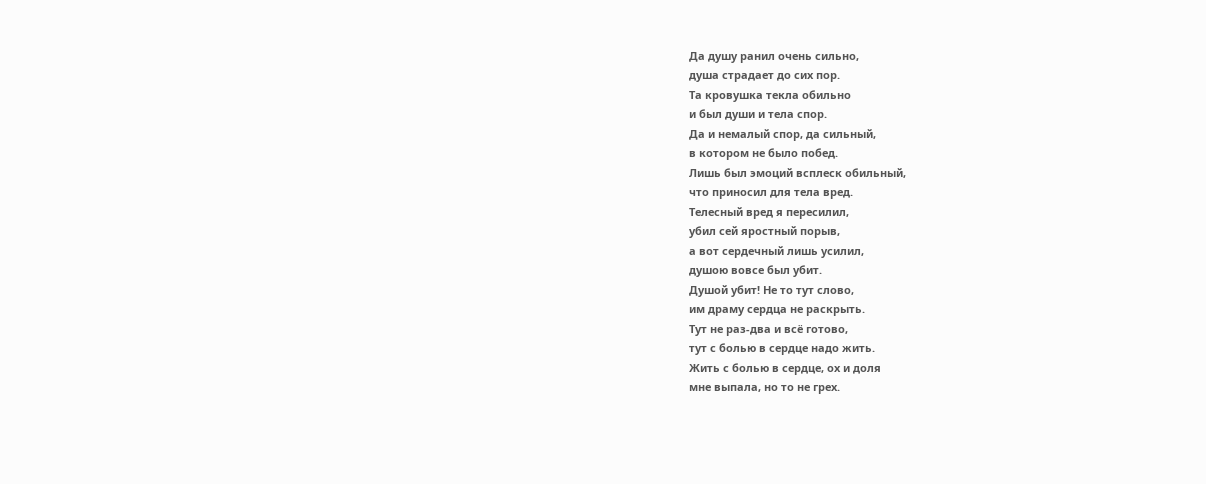Да душу ранил очень сильно,
душа страдает до сих пор.
Та кровушка текла обильно
и был души и тела спор.
Да и немалый спор, да сильный,
в котором не было побед.
Лишь был эмоций всплеск обильный,
что приносил для тела вред.
Телесный вред я пересилил,
убил сей яростный порыв,
а вот сердечный лишь усилил,
душою вовсе был убит.
Душой убит! Не то тут слово,
им драму сердца не раскрыть.
Тут не раз-два и всё готово,
тут с болью в сердце надо жить.
Жить с болью в сердце, ох и доля
мне выпала, но то не грех.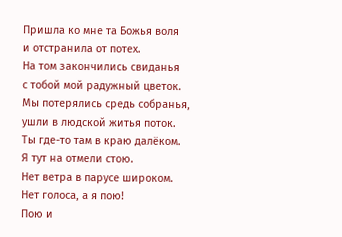Пришла ко мне та Божья воля
и отстранила от потех.
На том закончились свиданья
с тобой мой радужный цветок.
Мы потерялись средь собранья,
ушли в людской житья поток.
Ты где-то там в краю далёком.
Я тут на отмели стою.
Нет ветра в парусе широком.
Нет голоса, а я пою!
Пою и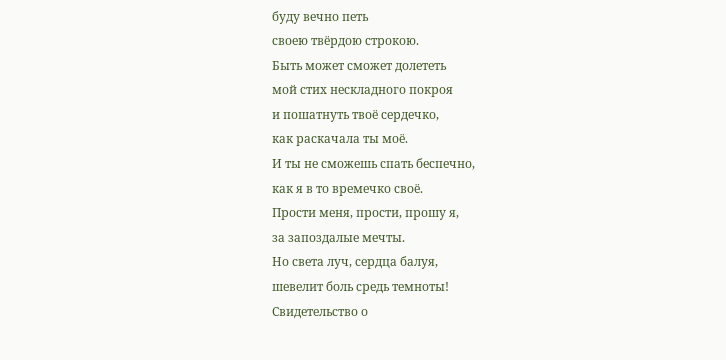буду вечно петь
своею твёрдою строкою.
Быть может сможет долететь
мой стих нескладного покроя
и пошатнуть твоё сердечко,
как раскачала ты моё.
И ты не сможешь спать беспечно,
как я в то времечко своё.
Прости меня, прости, прошу я,
за запоздалые мечты.
Но света луч, сердца балуя,
шевелит боль средь темноты!
Свидетельство о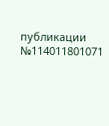публикации №114011801071